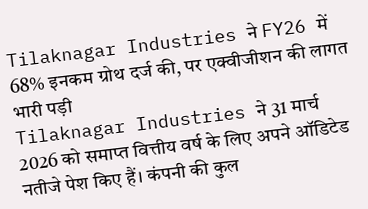Tilaknagar Industries ने FY26 में 68% इनकम ग्रोथ दर्ज की, पर एक्वीजीशन की लागत भारी पड़ी
Tilaknagar Industries ने 31 मार्च 2026 को समाप्त वित्तीय वर्ष के लिए अपने ऑडिटेड नतीजे पेश किए हैं। कंपनी की कुल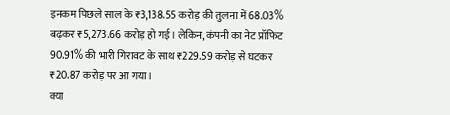इनकम पिछले साल के ₹3,138.55 करोड़ की तुलना में 68.03% बढ़कर ₹5,273.66 करोड़ हो गई। लेकिन, कंपनी का नेट प्रॉफिट 90.91% की भारी गिरावट के साथ ₹229.59 करोड़ से घटकर ₹20.87 करोड़ पर आ गया।
क्या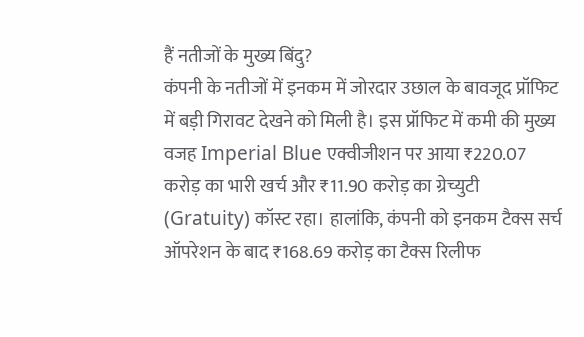हैं नतीजों के मुख्य बिंदु?
कंपनी के नतीजों में इनकम में जोरदार उछाल के बावजूद प्रॉफिट में बड़ी गिरावट देखने को मिली है। इस प्रॉफिट में कमी की मुख्य वजह Imperial Blue एक्वीजीशन पर आया ₹220.07 करोड़ का भारी खर्च और ₹11.90 करोड़ का ग्रेच्युटी (Gratuity) कॉस्ट रहा। हालांकि, कंपनी को इनकम टैक्स सर्च ऑपरेशन के बाद ₹168.69 करोड़ का टैक्स रिलीफ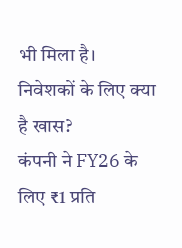भी मिला है।
निवेशकों के लिए क्या है खास?
कंपनी ने FY26 के लिए ₹1 प्रति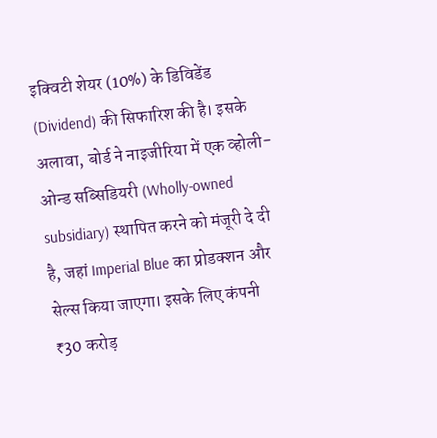इक्विटी शेयर (10%) के डिविडेंड (Dividend) की सिफारिश की है। इसके अलावा, बोर्ड ने नाइजीरिया में एक व्होली-ओन्ड सब्सिडियरी (Wholly-owned subsidiary) स्थापित करने को मंजूरी दे दी है, जहां Imperial Blue का प्रोडक्शन और सेल्स किया जाएगा। इसके लिए कंपनी ₹30 करोड़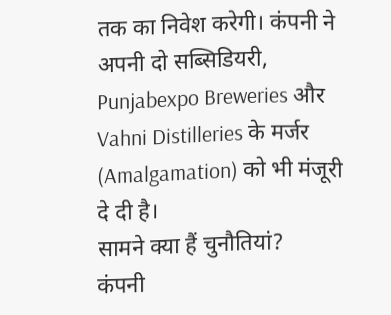तक का निवेश करेगी। कंपनी ने अपनी दो सब्सिडियरी, Punjabexpo Breweries और Vahni Distilleries के मर्जर (Amalgamation) को भी मंजूरी दे दी है।
सामने क्या हैं चुनौतियां?
कंपनी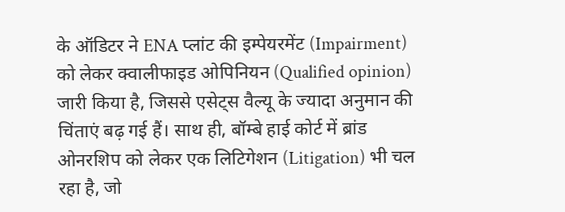के ऑडिटर ने ENA प्लांट की इम्पेयरमेंट (Impairment) को लेकर क्वालीफाइड ओपिनियन (Qualified opinion) जारी किया है, जिससे एसेट्स वैल्यू के ज्यादा अनुमान की चिंताएं बढ़ गई हैं। साथ ही, बॉम्बे हाई कोर्ट में ब्रांड ओनरशिप को लेकर एक लिटिगेशन (Litigation) भी चल रहा है, जो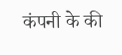कंपनी के की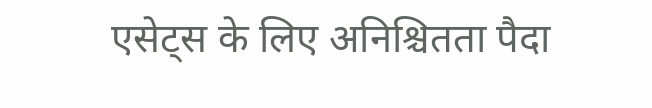एसेट्स के लिए अनिश्चितता पैदा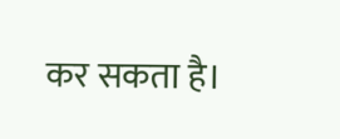कर सकता है।